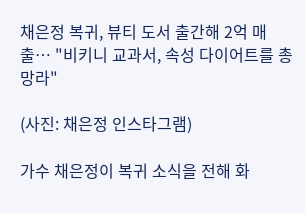채은정 복귀, 뷰티 도서 출간해 2억 매출… "비키니 교과서, 속성 다이어트를 총망라"

(사진: 채은정 인스타그램)

가수 채은정이 복귀 소식을 전해 화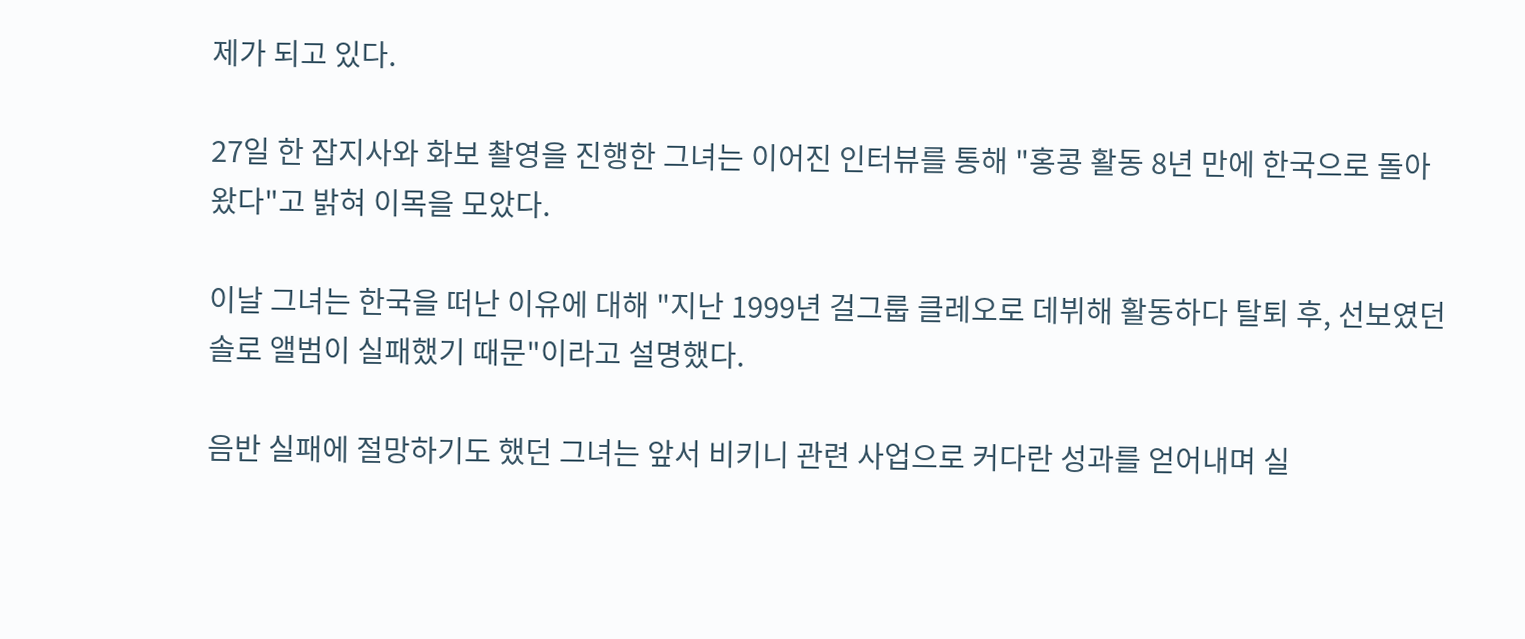제가 되고 있다.

27일 한 잡지사와 화보 촬영을 진행한 그녀는 이어진 인터뷰를 통해 "홍콩 활동 8년 만에 한국으로 돌아왔다"고 밝혀 이목을 모았다.

이날 그녀는 한국을 떠난 이유에 대해 "지난 1999년 걸그룹 클레오로 데뷔해 활동하다 탈퇴 후, 선보였던 솔로 앨범이 실패했기 때문"이라고 설명했다.

음반 실패에 절망하기도 했던 그녀는 앞서 비키니 관련 사업으로 커다란 성과를 얻어내며 실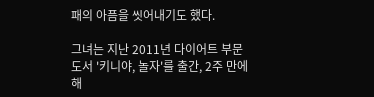패의 아픔을 씻어내기도 했다.

그녀는 지난 2011년 다이어트 부문 도서 '키니야, 놀자'를 출간, 2주 만에 해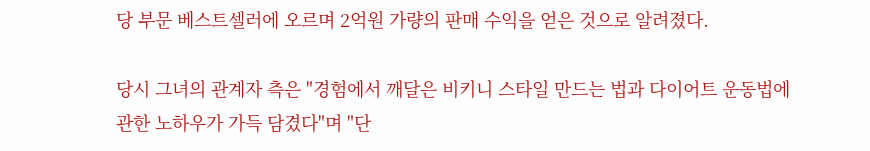당 부문 베스트셀러에 오르며 2억원 가량의 판매 수익을 얻은 것으로 알려졌다.

당시 그녀의 관계자 측은 "경험에서 깨달은 비키니 스타일 만드는 법과 다이어트 운동법에 관한 노하우가 가득 담겼다"며 "단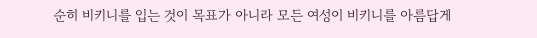순히 비키니를 입는 것이 목표가 아니라 모든 여성이 비키니를 아름답게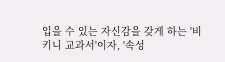입을 수 있는 자신감을 갖게 하는 '비키니 교과서'이자, '속성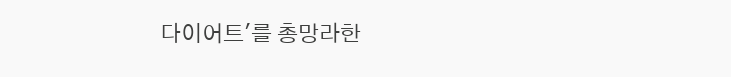다이어트'를 총망라한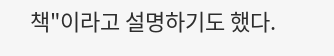책"이라고 설명하기도 했다.